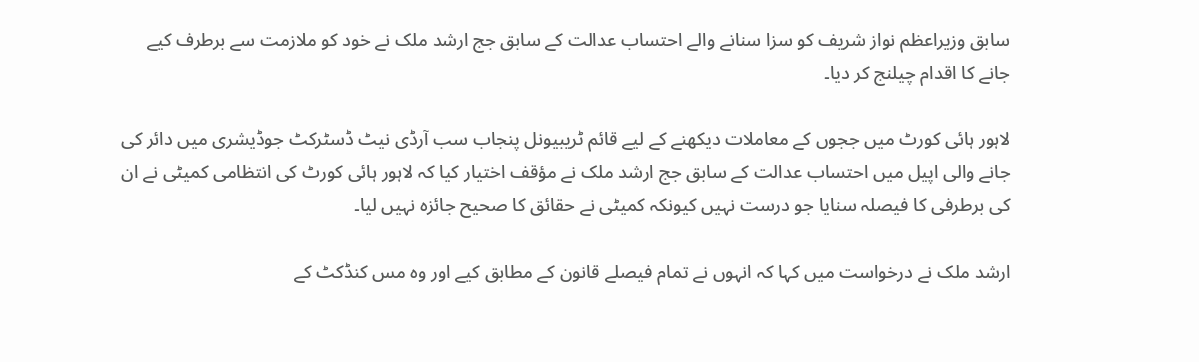سابق وزیراعظم نواز شریف کو سزا سنانے والے احتساب عدالت کے سابق جج ارشد ملک نے خود کو ملازمت سے برطرف کیے جانے کا اقدام چیلنج کر دیا۔

لاہور ہائی کورٹ میں ججوں کے معاملات دیکھنے کے لیے قائم ٹریبیونل پنجاب سب آرڈی نیٹ ڈسٹرکٹ جوڈیشری میں دائر کی جانے والی اپیل میں احتساب عدالت کے سابق جج ارشد ملک نے مؤقف اختیار کیا کہ لاہور ہائی کورٹ کی انتظامی کمیٹی نے ان کی برطرفی کا فیصلہ سنایا جو درست نہیں کیونکہ کمیٹی نے حقائق کا صحیح جائزہ نہیں لیا۔

ارشد ملک نے درخواست میں کہا کہ انہوں نے تمام فیصلے قانون کے مطابق کیے اور وہ مس کنڈکٹ کے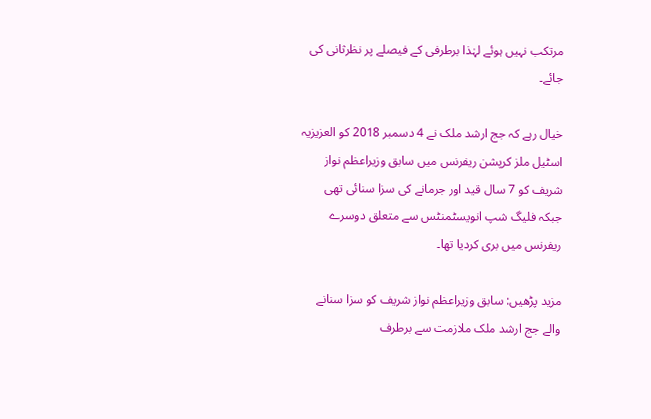مرتکب نہیں ہوئے لہٰذا برطرفی کے فیصلے پر نظرثانی کی جائے۔

خیال رہے کہ جج ارشد ملک نے 4 دسمبر 2018 کو العزیزیہ اسٹیل ملز کرپشن ریفرنس میں سابق وزیراعظم نواز شریف کو 7 سال قید اور جرمانے کی سزا سنائی تھی جبکہ فلیگ شپ انویسٹمنٹس سے متعلق دوسرے ریفرنس میں بری کردیا تھا۔

مزید پڑھیں: سابق وزیراعظم نواز شریف کو سزا سنانے والے جج ارشد ملک ملازمت سے برطرف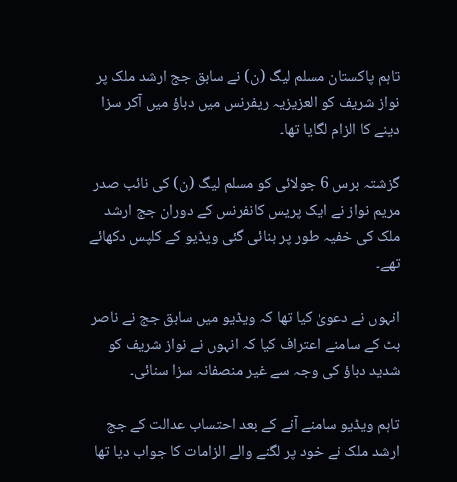تاہم پاکستان مسلم لیگ (ن) نے سابق جج ارشد ملک پر نواز شریف کو العزیزیہ ریفرنس میں دباؤ میں آکر سزا دینے کا الزام لگایا تھا۔

گزشتہ برس 6 جولائی کو مسلم لیگ (ن) کی نائب صدر مریم نواز نے ایک پریس کانفرنس کے دوران جج ارشد ملک کی خفیہ طور پر بنائی گئی ویڈیو کے کلپس دکھائے تھے۔

انہوں نے دعویٰ کیا تھا کہ ویڈیو میں سابق جج نے ناصر بٹ کے سامنے اعتراف کیا کہ انہوں نے نواز شریف کو شدید دباؤ کی وجہ سے غیر منصفانہ سزا سنائی۔

تاہم ویڈیو سامنے آنے کے بعد احتساب عدالت کے جج ارشد ملک نے خود پر لگنے والے الزامات کا جواب دیا تھا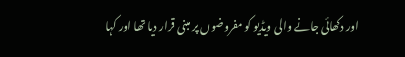اور دکھائی جانے والی ویڈیو کو مفروضوں پر مبنی قرار دیا تھا اور کہا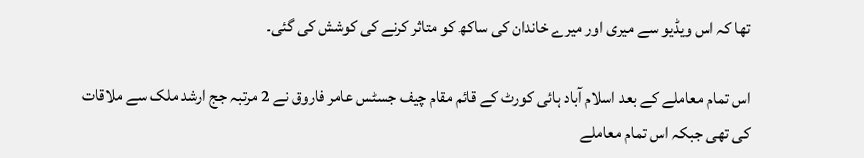تھا کہ اس ویڈیو سے میری اور میرے خاندان کی ساکھ کو متاثر کرنے کی کوشش کی گئی۔

اس تمام معاملے کے بعد اسلام آباد ہائی کورٹ کے قائم مقام چیف جسٹس عامر فاروق نے 2 مرتبہ جج ارشد ملک سے ملاقات کی تھی جبکہ اس تمام معاملے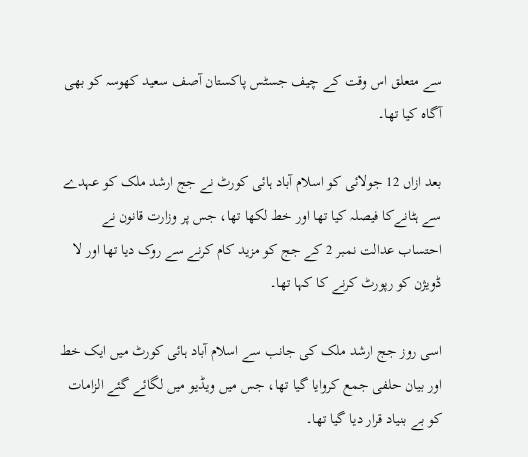سے متعلق اس وقت کے چیف جسٹس پاکستان آصف سعید کھوسہ کو بھی آگاہ کیا تھا۔

بعد ازاں 12 جولائی کو اسلام آباد ہائی کورٹ نے جج ارشد ملک کو عہدے سے ہٹانےکا فیصلہ کیا تھا اور خط لکھا تھا، جس پر وزارت قانون نے احتساب عدالت نمبر 2 کے جج کو مزید کام کرنے سے روک دیا تھا اور لا ڈویژن کو رپورٹ کرنے کا کہا تھا۔

اسی روز جج ارشد ملک کی جانب سے اسلام آباد ہائی کورٹ میں ایک خط اور بیان حلفی جمع کروایا گیا تھا، جس میں ویڈیو میں لگائے گئے الزامات کو بے بنیاد قرار دیا گیا تھا۔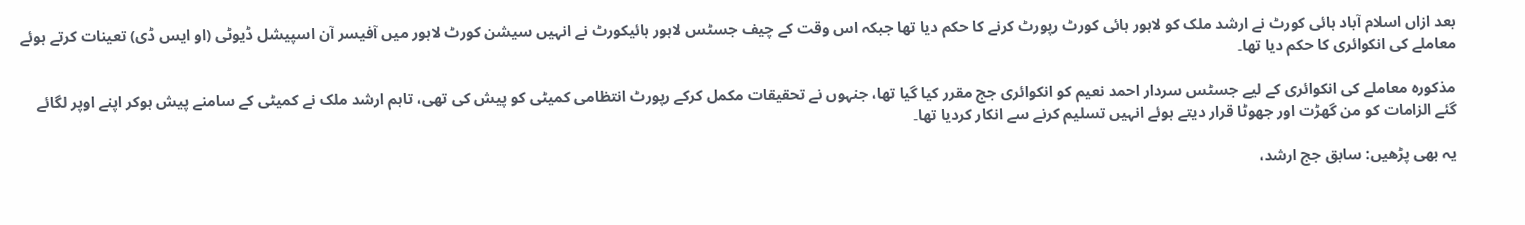بعد ازاں اسلام آباد ہائی کورٹ نے ارشد ملک کو لاہور ہائی کورٹ رپورٹ کرنے کا حکم دیا تھا جبکہ اس وقت کے چیف جسٹس لاہور ہائیکورٹ نے انہیں سیشن کورٹ لاہور میں آفیسر آن اسپیشل ڈیوٹی (او ایس ڈی) تعینات کرتے ہوئے معاملے کی انکوائری کا حکم دیا تھا۔

مذکورہ معاملے کی انکوائری کے لیے جسٹس سردار احمد نعیم کو انکوائری جج مقرر کیا گیا تھا، جنہوں نے تحقیقات مکمل کرکے رپورٹ انتظامی کمیٹی کو پیش کی تھی، تاہم ارشد ملک نے کمیٹی کے سامنے پیش ہوکر اپنے اوپر لگائے گئے الزامات کو من گھڑت اور جھوٹا قرار دیتے ہوئے انہیں تسلیم کرنے سے انکار کردیا تھا۔

یہ بھی پڑھیں: سابق جج ارشد،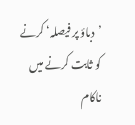’دباؤ پر فیصلہ‘ کرنے کو ثابت کرنے میں ناکام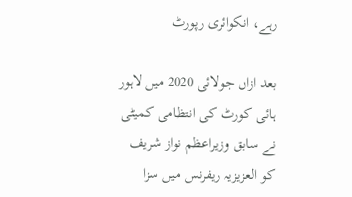رہے، انکوائری رپورٹ

بعد ازاں جولائی 2020 میں لاہور ہائی کورٹ کی انتظامی کمیٹی نے سابق وزیراعظم نواز شریف کو العزیزیہ ریفرنس میں سزا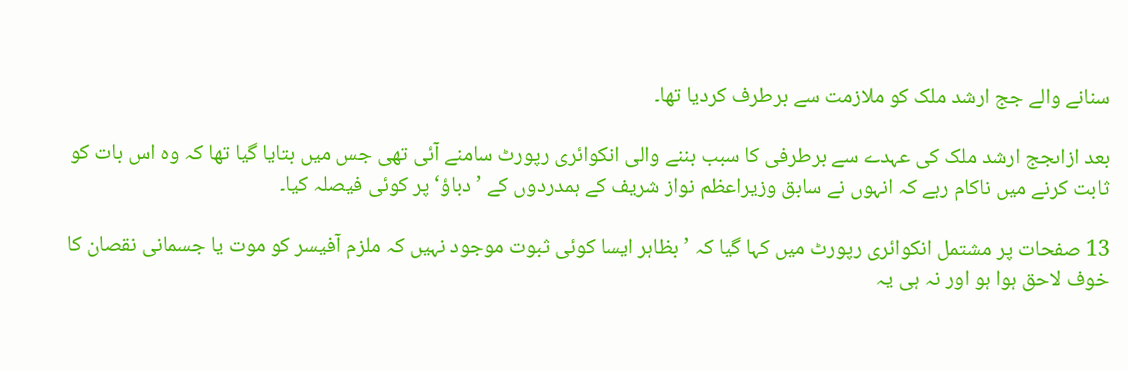سنانے والے جج ارشد ملک کو ملازمت سے برطرف کردیا تھا۔

بعد ازاںجج ارشد ملک کی عہدے سے برطرفی کا سبب بننے والی انکوائری رپورٹ سامنے آئی تھی جس میں بتایا گیا تھا کہ وہ اس بات کو ثابت کرنے میں ناکام رہے کہ انہوں نے سابق وزیراعظم نواز شریف کے ہمدردوں کے ’دباؤ‘ پر کوئی فیصلہ کیا۔

13 صفحات پر مشتمل انکوائری رپورٹ میں کہا گیا کہ ’بظاہر ایسا کوئی ثبوت موجود نہیں کہ ملزم آفیسر کو موت یا جسمانی نقصان کا خوف لاحق ہوا ہو اور نہ ہی یہ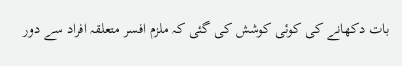بات دکھانے کی کوئی کوشش کی گئی کہ ملزم افسر متعلقہ افراد سے دور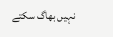نہیں بھاگ سکتے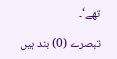تھے‘۔

تبصرے (0) بند ہیں